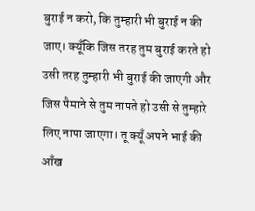बुराई न करो, कि तुम्हारी भी बुराई न की जाए। क्यूँकि जिस तरह तुम बुराई करते हो उसी तरह तुम्हारी भी बुराई की जाएगी और जिस पैमाने से तुम नापते हो उसी से तुम्हारे लिए नापा जाएगा। तू क्यूँ अपने भाई की आँख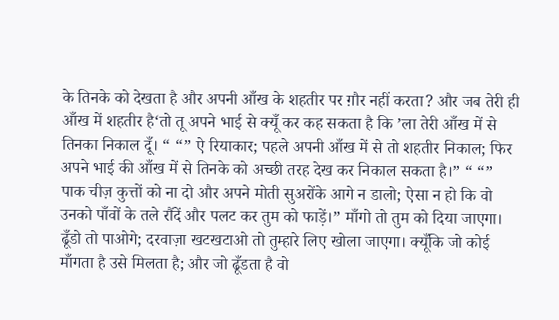के तिनके को देखता है और अपनी आँख के शहतीर पर ग़ौर नहीं करता? और जब तेरी ही आँख में शहतीर है‘तो तू अपने भाई से क्यूँ कर कह सकता है कि ’ला तेरी आँख में से तिनका निकाल दूँ। “ “” ऐ रियाकार; पहले अपनी आँख में से तो शहतीर निकाल; फिर अपने भाई की आँख में से तिनके को अच्छी तरह देख कर निकाल सकता है।” “ “” पाक चीज़ कुत्तों को ना दो और अपने मोती सुअरोंके आगे न डालो; ऐसा न हो कि वो उनको पाँवों के तले रौंदें और पलट कर तुम को फाड़ें।” माँगो तो तुम को दिया जाएगा। ढूँडो तो पाओगे; दरवाज़ा खटखटाओ तो तुम्हारे लिए खोला जाएगा। क्यूँकि जो कोई माँगता है उसे मिलता है; और जो ढूँडता है वो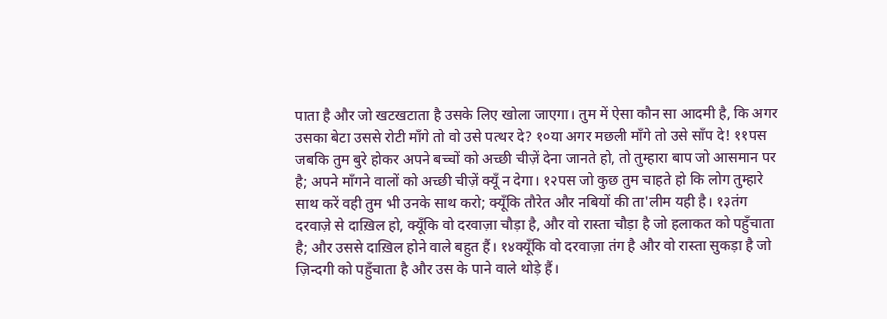पाता है और जो खटखटाता है उसके लिए खोला जाएगा। तुम में ऐसा कौन सा आदमी है, कि अगर उसका बेटा उससे रोटी माँगे तो वो उसे पत्थर दे? १०या अगर मछली माँगे तो उसे साँप दे! ११पस जबकि तुम बुरे होकर अपने बच्चों को अच्छी चीज़ें देना जानते हो, तो तुम्हारा बाप जो आसमान पर है; अपने माँगने वालों को अच्छी चीज़ें क्यूँ न देगा। १२पस जो कुछ तुम चाहते हो कि लोग तुम्हारे साथ करें वही तुम भी उनके साथ करो; क्यूँकि तौरेत और नबियों की ता'लीम यही है। १३तंग दरवाज़े से दाख़िल हो, क्यूँकि वो दरवाज़ा चौड़ा है, और वो रास्ता चौड़ा है जो हलाकत को पहुँचाता है; और उससे दाख़िल होने वाले बहुत हैं। १४क्यूँकि वो दरवाज़ा तंग है और वो रास्ता सुकड़ा है जो ज़िन्दगी को पहुँचाता है और उस के पाने वाले थोड़े हैं।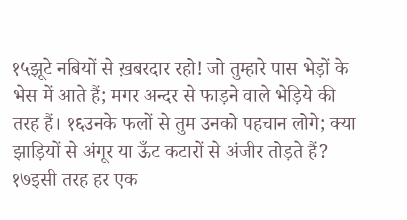१५झूटे नबियों से ख़बरदार रहो! जो तुम्हारे पास भेड़ों के भेस में आते हैं; मगर अन्दर से फाड़ने वाले भेड़िये की तरह हैं। १६उनके फलों से तुम उनको पहचान लोगे; क्या झाड़ियों से अंगूर या ऊँट कटारों से अंजीर तोड़ते हैं? १७इसी तरह हर एक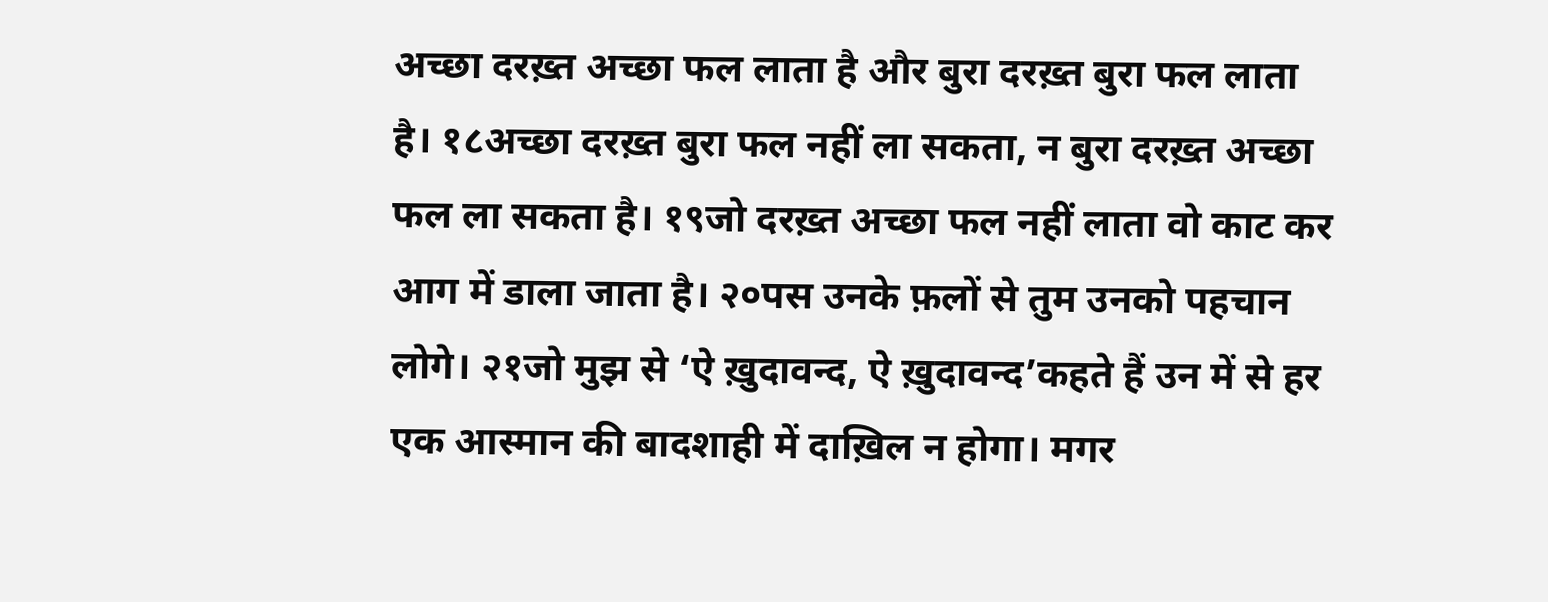अच्छा दरख़्त अच्छा फल लाता है और बुरा दरख़्त बुरा फल लाता है। १८अच्छा दरख़्त बुरा फल नहीं ला सकता, न बुरा दरख़्त अच्छा फल ला सकता है। १९जो दरख़्त अच्छा फल नहीं लाता वो काट कर आग में डाला जाता है। २०पस उनके फ़लों से तुम उनको पहचान लोगे। २१जो मुझ से ‘ऐ ख़ुदावन्द, ऐ ख़ुदावन्द’कहते हैं उन में से हर एक आस्मान की बादशाही में दाख़िल न होगा। मगर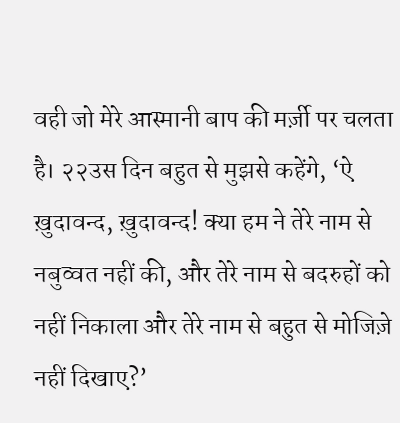वही जो मेरे आस्मानी बाप की मर्ज़ी पर चलता है। २२उस दिन बहुत से मुझसे कहेंगे, ‘ऐ ख़ुदावन्द, ख़ुदावन्द! क्या हम ने तेरे नाम से नबुव्वत नहीं की, और तेरे नाम से बदरुहों को नहीं निकाला और तेरे नाम से बहुत से मोजिज़े नहीं दिखाए?’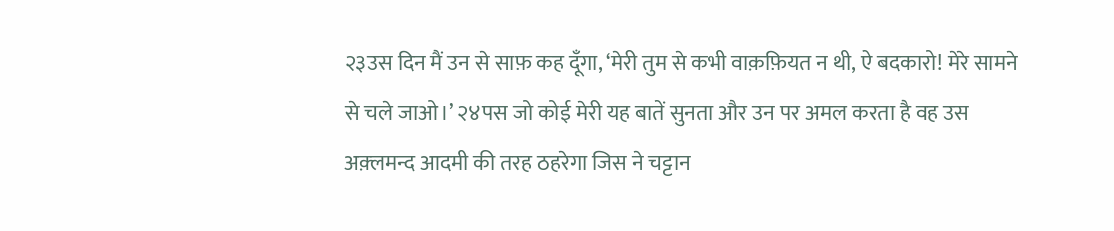२३उस दिन मैं उन से साफ़ कह दूँगा, ‘मेरी तुम से कभी वाक़फ़ियत न थी, ऐ बदकारो! मेरे सामने से चले जाओ।’ २४पस जो कोई मेरी यह बातें सुनता और उन पर अमल करता है वह उस अक़्लमन्द आदमी की तरह ठहरेगा जिस ने चट्टान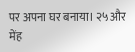पर अपना घर बनाया। २५और मेंह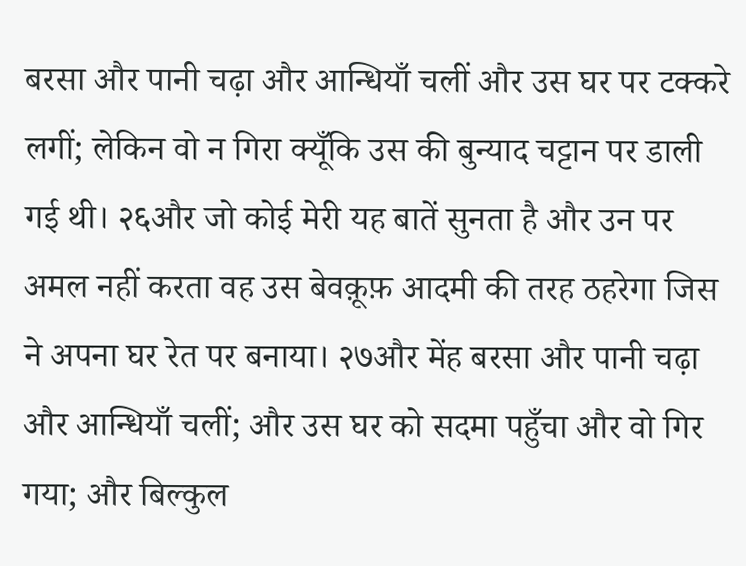बरसा और पानी चढ़ा और आन्धियाँ चलीं और उस घर पर टक्करे लगीं; लेकिन वो न गिरा क्यूँकि उस की बुन्याद चट्टान पर डाली गई थी। २६और जो कोई मेरी यह बातें सुनता है और उन पर अमल नहीं करता वह उस बेवक़ूफ़ आदमी की तरह ठहरेगा जिस ने अपना घर रेत पर बनाया। २७और मेंह बरसा और पानी चढ़ा और आन्धियाँ चलीं; और उस घर को सदमा पहुँचा और वो गिर गया; और बिल्कुल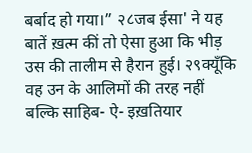बर्बाद हो गया।” २८जब ईसा' ने यह बातें ख़त्म कीं तो ऐसा हुआ कि भीड़ उस की तालीम से हैरान हुई। २९क्यूँकि वह उन के आलिमों की तरह नहीं बल्कि साहिब- ऐ- इख़तियार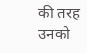की तरह उनको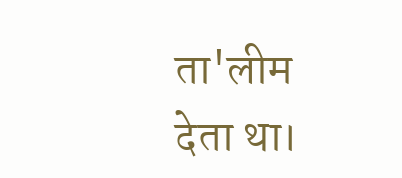ता'लीम देता था।